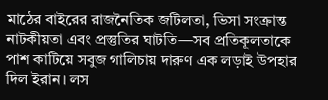মাঠের বাইরের রাজনৈতিক জটিলতা, ভিসা সংক্রান্ত নাটকীয়তা এবং প্রস্তুতির ঘাটতি—সব প্রতিকূলতাকে পাশ কাটিয়ে সবুজ গালিচায় দারুণ এক লড়াই উপহার দিল ইরান। লস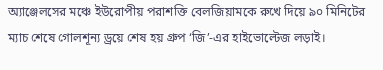অ্যাঞ্জেলসের মঞ্চে ইউরোপীয় পরাশক্তি বেলজিয়ামকে রুখে দিয়ে ৯০ মিনিটের ম্যাচ শেষে গোলশূন্য ড্রয়ে শেষ হয় গ্রুপ ‘জি’-এর হাইভোল্টেজ লড়াই।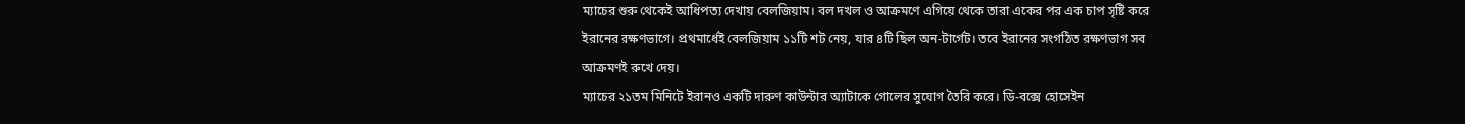ম্যাচের শুরু থেকেই আধিপত্য দেখায় বেলজিয়াম। বল দখল ও আক্রমণে এগিয়ে থেকে তারা একের পর এক চাপ সৃষ্টি করে ইরানের রক্ষণভাগে। প্রথমার্ধেই বেলজিয়াম ১১টি শট নেয়, যার ৪টি ছিল অন-টার্গেট। তবে ইরানের সংগঠিত রক্ষণভাগ সব আক্রমণই রুখে দেয়।
ম্যাচের ২১তম মিনিটে ইরানও একটি দারুণ কাউন্টার অ্যাটাকে গোলের সুযোগ তৈরি করে। ডি-বক্সে হোসেইন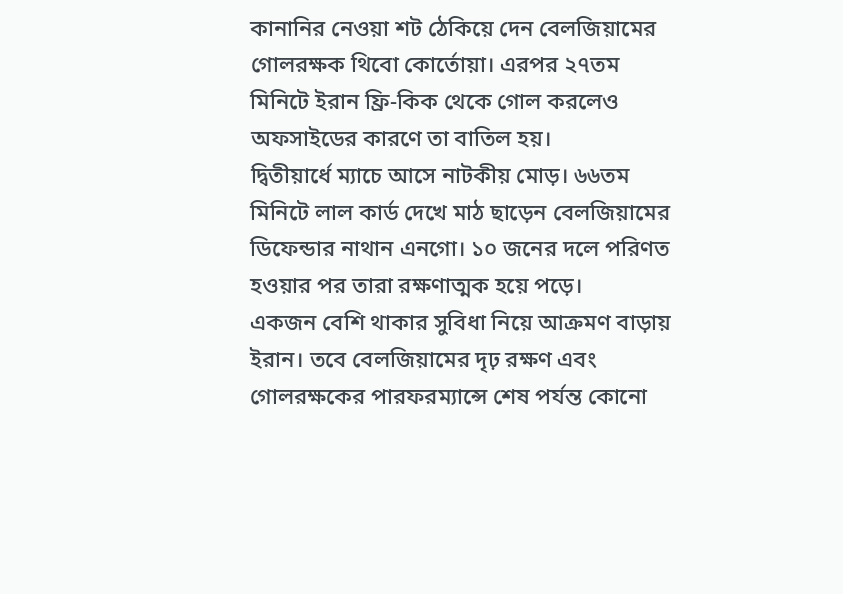কানানির নেওয়া শট ঠেকিয়ে দেন বেলজিয়ামের গোলরক্ষক থিবো কোর্তোয়া। এরপর ২৭তম মিনিটে ইরান ফ্রি-কিক থেকে গোল করলেও অফসাইডের কারণে তা বাতিল হয়।
দ্বিতীয়ার্ধে ম্যাচে আসে নাটকীয় মোড়। ৬৬তম মিনিটে লাল কার্ড দেখে মাঠ ছাড়েন বেলজিয়ামের ডিফেন্ডার নাথান এনগো। ১০ জনের দলে পরিণত হওয়ার পর তারা রক্ষণাত্মক হয়ে পড়ে।
একজন বেশি থাকার সুবিধা নিয়ে আক্রমণ বাড়ায় ইরান। তবে বেলজিয়ামের দৃঢ় রক্ষণ এবং গোলরক্ষকের পারফরম্যান্সে শেষ পর্যন্ত কোনো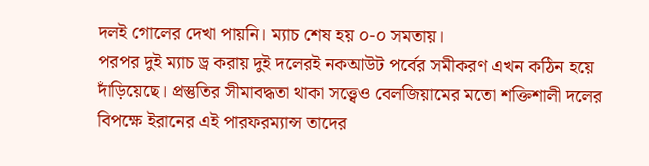দলই গোলের দেখা পায়নি। ম্যাচ শেষ হয় ০-০ সমতায়।
পরপর দুই ম্যাচ ড্র করায় দুই দলেরই নকআউট পর্বের সমীকরণ এখন কঠিন হয়ে দাঁড়িয়েছে। প্রস্তুতির সীমাবদ্ধতা থাকা সত্ত্বেও বেলজিয়ামের মতো শক্তিশালী দলের বিপক্ষে ইরানের এই পারফরম্যান্স তাদের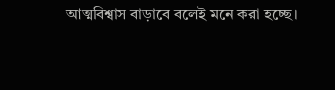আত্মবিশ্বাস বাড়াবে বলেই মনে করা হচ্ছে।